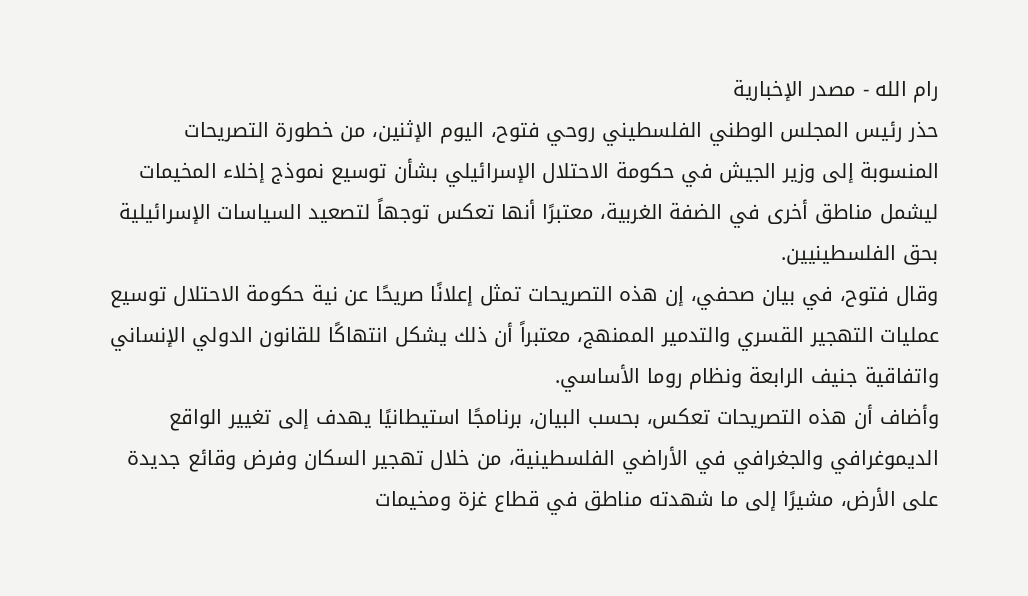رام الله - مصدر الإخبارية
حذر رئيس المجلس الوطني الفلسطيني روحي فتوح، اليوم الإثنين، من خطورة التصريحات المنسوبة إلى وزير الجيش في حكومة الاحتلال الإسرائيلي بشأن توسيع نموذج إخلاء المخيمات ليشمل مناطق أخرى في الضفة الغربية، معتبرًا أنها تعكس توجهاً لتصعيد السياسات الإسرائيلية بحق الفلسطينيين.
وقال فتوح، في بيان صحفي، إن هذه التصريحات تمثل إعلانًا صريحًا عن نية حكومة الاحتلال توسيع عمليات التهجير القسري والتدمير الممنهج، معتبراً أن ذلك يشكل انتهاكًا للقانون الدولي الإنساني واتفاقية جنيف الرابعة ونظام روما الأساسي.
وأضاف أن هذه التصريحات تعكس، بحسب البيان، برنامجًا استيطانيًا يهدف إلى تغيير الواقع الديموغرافي والجغرافي في الأراضي الفلسطينية، من خلال تهجير السكان وفرض وقائع جديدة على الأرض، مشيرًا إلى ما شهدته مناطق في قطاع غزة ومخيمات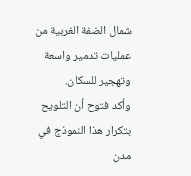شمال الضفة الغربية من عمليات تدمير واسعة وتهجير للسكان.
وأكد فتوح أن التلويح بتكرار هذا النموذج في مدن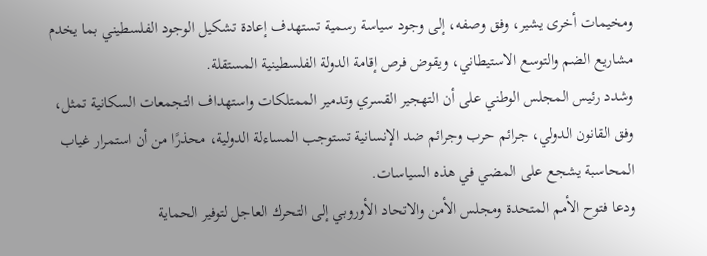ومخيمات أخرى يشير، وفق وصفه، إلى وجود سياسة رسمية تستهدف إعادة تشكيل الوجود الفلسطيني بما يخدم مشاريع الضم والتوسع الاستيطاني، ويقوض فرص إقامة الدولة الفلسطينية المستقلة.
وشدد رئيس المجلس الوطني على أن التهجير القسري وتدمير الممتلكات واستهداف التجمعات السكانية تمثل، وفق القانون الدولي، جرائم حرب وجرائم ضد الإنسانية تستوجب المساءلة الدولية، محذرًا من أن استمرار غياب المحاسبة يشجع على المضي في هذه السياسات.
ودعا فتوح الأمم المتحدة ومجلس الأمن والاتحاد الأوروبي إلى التحرك العاجل لتوفير الحماية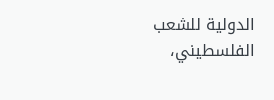الدولية للشعب الفلسطيني،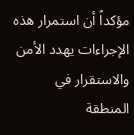مؤكداً أن استمرار هذه الإجراءات يهدد الأمن والاستقرار في المنطقة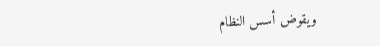ويقوض أسس النظام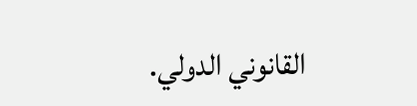القانوني الدولي.